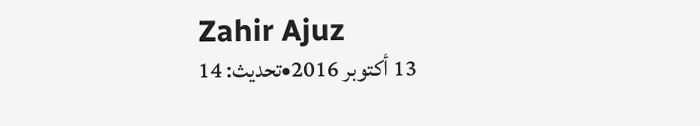Zahir Ajuz
13 أكتوبر 2016•تحديث: 14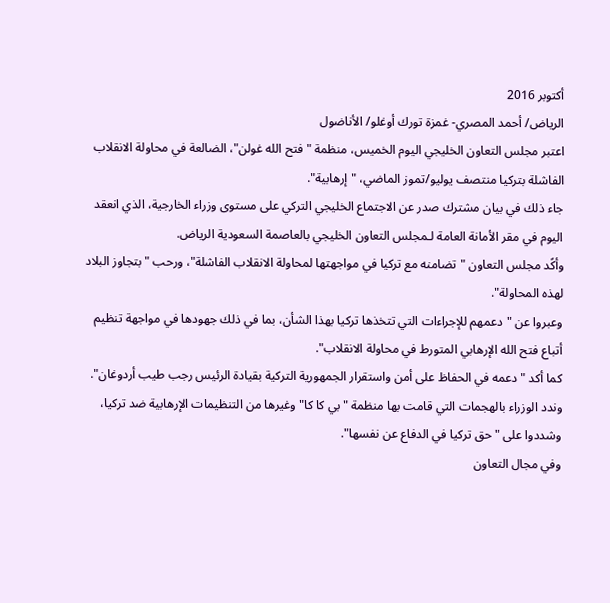أكتوبر 2016
الرياض/ أحمد المصري- غمزة تورك أوغلو/ الأناضول
اعتبر مجلس التعاون الخليجي اليوم الخميس، منظمة "فتح الله غولن"، الضالعة في محاولة الانقلاب الفاشلة بتركيا منتصف يوليو/تموز الماضي، "إرهابية".
جاء ذلك في بيان مشترك صدر عن الاجتماع الخليجي التركي على مستوى وزراء الخارجية، الذي انعقد اليوم في مقر الأمانة العامة لـمجلس التعاون الخليجي بالعاصمة السعودية الرياض.
وأكًد مجلس التعاون "تضامنه مع تركيا في مواجهتها لمحاولة الانقلاب الفاشلة"، ورحب "بتجاوز البلاد لهذه المحاولة".
وعبروا عن "دعمهم للإجراءات التي تتخذها تركيا بهذا الشأن، بما في ذلك جهودها في مواجهة تنظيم أتباع فتح الله الإرهابي المتورط في محاولة الانقلاب".
كما أكد "دعمه في الحفاظ على أمن واستقرار الجمهورية التركية بقيادة الرئيس رجب طيب أردوغان".
وندد الوزراء بالهجمات التي قامت بها منظمة "بي كا كا" وغيرها من التنظيمات الإرهابية ضد تركيا، وشددوا على "حق تركيا في الدفاع عن نفسها".
وفي مجال التعاون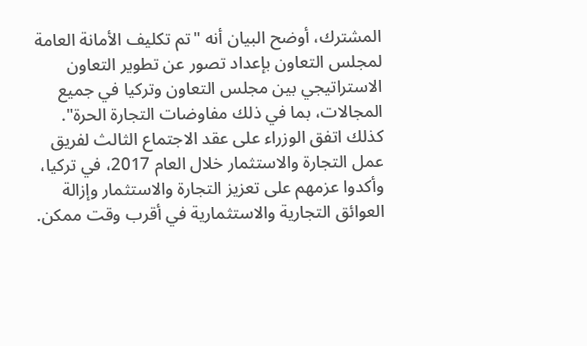المشترك، أوضح البيان أنه "تم تكليف الأمانة العامة لمجلس التعاون بإعداد تصور عن تطوير التعاون الاستراتيجي بين مجلس التعاون وتركيا في جميع المجالات، بما في ذلك مفاوضات التجارة الحرة".
كذلك اتفق الوزراء على عقد الاجتماع الثالث لفريق عمل التجارة والاستثمار خلال العام 2017، في تركيا، وأكدوا عزمهم على تعزيز التجارة والاستثمار وإزالة العوائق التجارية والاستثمارية في أقرب وقت ممكن.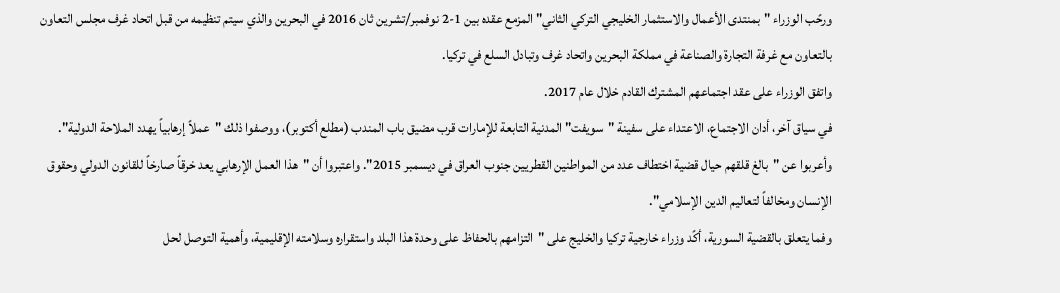ورحًب الوزراء "بمنتدى الأعمال والاستثمار الخليجي التركي الثاني" المزمع عقده بين 1-2 نوفمبر/تشرين ثان 2016 في البحرين والذي سيتم تنظيمه من قبل اتحاد غرف مجلس التعاون بالتعاون مع غرفة التجارة والصناعة في مملكة البحرين واتحاد غرف وتبادل السلع في تركيا.
واتفق الوزراء على عقد اجتماعهم المشترك القادم خلال عام 2017.
في سياق آخر، أدان الاجتماع، الاعتداء على سفينة "سويفت" المدنية التابعة للإمارات قرب مضيق باب المندب (مطلع أكتوبر)، ووصفوا ذلك "عملاً إرهابياً يهدد الملاحة الدولية".
وأعربوا عن "بالغ قلقهم حيال قضية اختطاف عدد من المواطنين القطريين جنوب العراق في ديسمبر 2015". واعتبروا أن "هذا العمل الإرهابي يعد خرقاً صارخاً للقانون الدولي وحقوق الإنسان ومخالفاً لتعاليم الدين الإسلامي".
وفما يتعلق بالقضية السورية، أكًد وزراء خارجية تركيا والخليج على "التزامهم بالحفاظ على وحدة هذا البلد واستقراره وسلامته الإقليمية، وأهمية التوصل لحل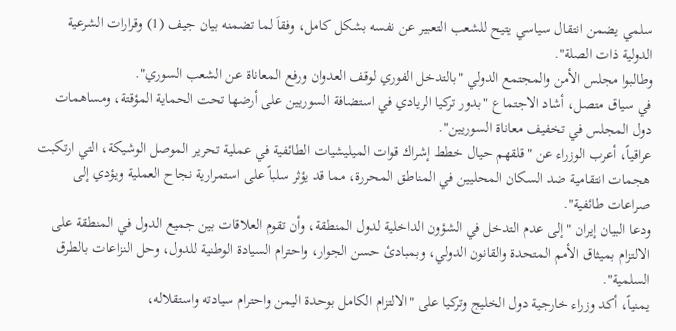سلمي يضمن انتقال سياسي يتيح للشعب التعبير عن نفسه بشكل كامل، وفقاَ لما تضمنه بيان جيف (1) وقرارات الشرعية الدولية ذات الصلة".
وطالبوا مجلس الأمن والمجتمع الدولي "بالتدخل الفوري لوقف العدوان ورفع المعاناة عن الشعب السوري".
في سياق متصل، أشاد الاجتماع "بدور تركيا الريادي في استضافة السوريين على أرضها تحت الحماية المؤقتة، ومساهمات دول المجلس في تخفيف معاناة السوريين".
عراقياً، أعرب الوزراء عن "قلقهم حيال خطط إشراك قوات الميليشيات الطائفية في عملية تحرير الموصل الوشيكة، التي ارتكبت هجمات انتقامية ضد السكان المحليين في المناطق المحررة، مما قد يؤثر سلباً على استمرارية نجاح العملية ويؤدي إلى صراعات طائفية".
ودعا البيان إيران "إلى عدم التدخل في الشؤون الداخلية لدول المنطقة، وأن تقوم العلاقات بين جميع الدول في المنطقة على الالتزام بميثاق الأمم المتحدة والقانون الدولي، وبمبادئ حسن الجوار، واحترام السيادة الوطنية للدول، وحل النزاعات بالطرق السلمية".
يمنياً، أكد وزراء خارجية دول الخليج وتركيا على "الالتزام الكامل بوحدة اليمن واحترام سيادته واستقلاله،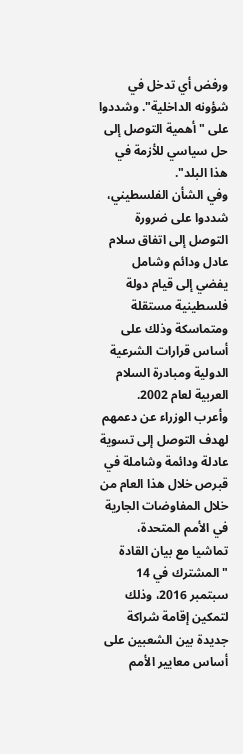ورفض أي تدخل في شؤونه الداخلية". وشددوا على "أهمية التوصل إلى حل سياسي للأزمة في هذا البلد".
وفي الشأن الفلسطيني، شددوا على ضرورة التوصل إلى اتفاق سلام عادل ودائم وشامل يفضي إلى قيام دولة فلسطينية مستقلة ومتماسكة وذلك على أساس قرارات الشرعية الدولية ومبادرة السلام العربية لعام 2002.
وأعرب الوزراء عن دعمهم لهدف التوصل إلى تسوية عادلة ودائمة وشاملة في قبرص خلال هذا العام من خلال المفاوضات الجارية في الأمم المتحدة، تماشيا مع بيان القادة "المشترك في 14 سبتمبر 2016، وذلك لتمكين إقامة شراكة جديدة بين الشعبين على أساس معايير الأمم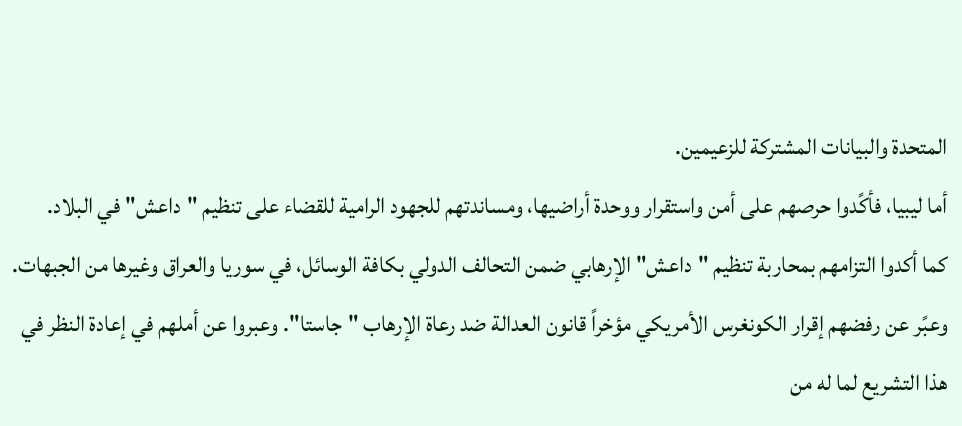المتحدة والبيانات المشتركة للزعيمين.
أما ليبيا، فأكًدوا حرصهم على أمن واستقرار ووحدة أراضيها، ومساندتهم للجهود الرامية للقضاء على تنظيم "داعش" في البلاد.
كما أكدوا التزامهم بمحاربة تنظيم "داعش" الإرهابي ضمن التحالف الدولي بكافة الوسائل، في سوريا والعراق وغيرها من الجبهات.
وعبًر عن رفضهم إقرار الكونغرس الأمريكي مؤخراً قانون العدالة ضد رعاة الإرهاب "جاستا". وعبروا عن أملهم في إعادة النظر في هذا التشريع لما له من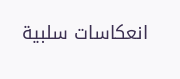انعكاسات سلبية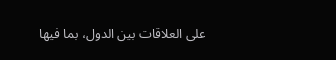على العلاقات بين الدول، بما فيها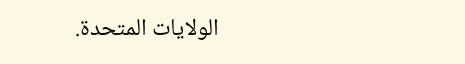الولايات المتحدة.